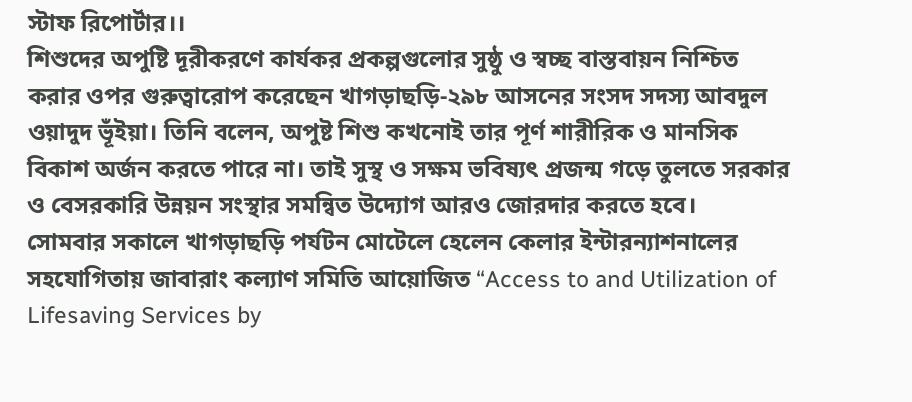স্টাফ রিপোর্টার।।
শিশুদের অপুষ্টি দূরীকরণে কার্যকর প্রকল্পগুলোর সুষ্ঠু ও স্বচ্ছ বাস্তবায়ন নিশ্চিত করার ওপর গুরুত্বারোপ করেছেন খাগড়াছড়ি-২৯৮ আসনের সংসদ সদস্য আবদুল ওয়াদুদ ভূঁইয়া। তিনি বলেন, অপুষ্ট শিশু কখনোই তার পূর্ণ শারীরিক ও মানসিক বিকাশ অর্জন করতে পারে না। তাই সুস্থ ও সক্ষম ভবিষ্যৎ প্রজন্ম গড়ে তুলতে সরকার ও বেসরকারি উন্নয়ন সংস্থার সমন্বিত উদ্যোগ আরও জোরদার করতে হবে।
সোমবার সকালে খাগড়াছড়ি পর্যটন মোটেলে হেলেন কেলার ইন্টারন্যাশনালের সহযোগিতায় জাবারাং কল্যাণ সমিতি আয়োজিত “Access to and Utilization of Lifesaving Services by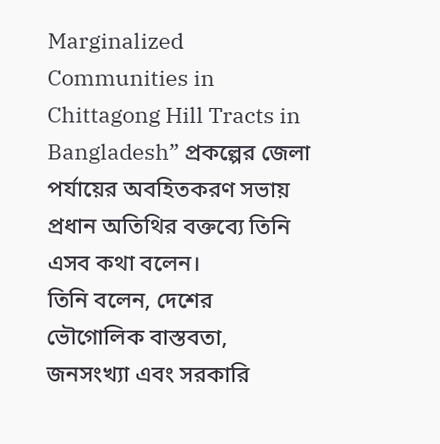Marginalized Communities in Chittagong Hill Tracts in Bangladesh” প্রকল্পের জেলা পর্যায়ের অবহিতকরণ সভায় প্রধান অতিথির বক্তব্যে তিনি এসব কথা বলেন।
তিনি বলেন, দেশের ভৌগোলিক বাস্তবতা, জনসংখ্যা এবং সরকারি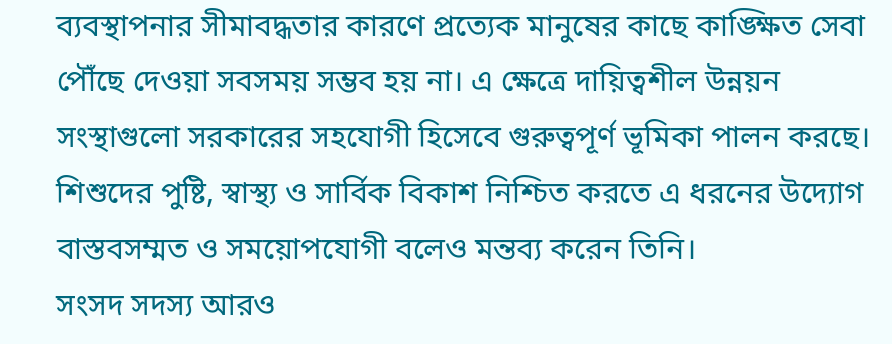ব্যবস্থাপনার সীমাবদ্ধতার কারণে প্রত্যেক মানুষের কাছে কাঙ্ক্ষিত সেবা পৌঁছে দেওয়া সবসময় সম্ভব হয় না। এ ক্ষেত্রে দায়িত্বশীল উন্নয়ন সংস্থাগুলো সরকারের সহযোগী হিসেবে গুরুত্বপূর্ণ ভূমিকা পালন করছে। শিশুদের পুষ্টি, স্বাস্থ্য ও সার্বিক বিকাশ নিশ্চিত করতে এ ধরনের উদ্যোগ বাস্তবসম্মত ও সময়োপযোগী বলেও মন্তব্য করেন তিনি।
সংসদ সদস্য আরও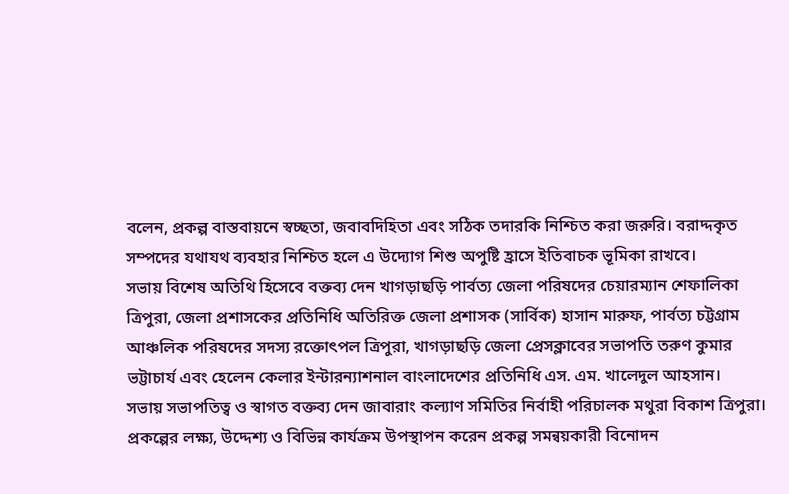বলেন, প্রকল্প বাস্তবায়নে স্বচ্ছতা, জবাবদিহিতা এবং সঠিক তদারকি নিশ্চিত করা জরুরি। বরাদ্দকৃত সম্পদের যথাযথ ব্যবহার নিশ্চিত হলে এ উদ্যোগ শিশু অপুষ্টি হ্রাসে ইতিবাচক ভূমিকা রাখবে।
সভায় বিশেষ অতিথি হিসেবে বক্তব্য দেন খাগড়াছড়ি পার্বত্য জেলা পরিষদের চেয়ারম্যান শেফালিকা ত্রিপুরা, জেলা প্রশাসকের প্রতিনিধি অতিরিক্ত জেলা প্রশাসক (সার্বিক) হাসান মারুফ, পার্বত্য চট্টগ্রাম আঞ্চলিক পরিষদের সদস্য রক্তোৎপল ত্রিপুরা, খাগড়াছড়ি জেলা প্রেসক্লাবের সভাপতি তরুণ কুমার ভট্টাচার্য এবং হেলেন কেলার ইন্টারন্যাশনাল বাংলাদেশের প্রতিনিধি এস. এম. খালেদুল আহসান।
সভায় সভাপতিত্ব ও স্বাগত বক্তব্য দেন জাবারাং কল্যাণ সমিতির নির্বাহী পরিচালক মথুরা বিকাশ ত্রিপুরা। প্রকল্পের লক্ষ্য, উদ্দেশ্য ও বিভিন্ন কার্যক্রম উপস্থাপন করেন প্রকল্প সমন্বয়কারী বিনোদন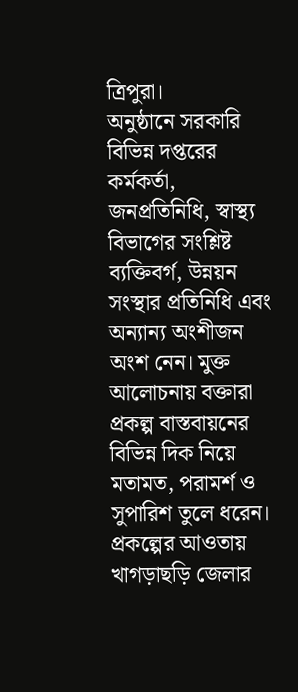ত্রিপুরা।
অনুষ্ঠানে সরকারি বিভিন্ন দপ্তরের কর্মকর্তা, জনপ্রতিনিধি, স্বাস্থ্য বিভাগের সংশ্লিষ্ট ব্যক্তিবর্গ, উন্নয়ন সংস্থার প্রতিনিধি এবং অন্যান্য অংশীজন অংশ নেন। মুক্ত আলোচনায় বক্তারা প্রকল্প বাস্তবায়নের বিভিন্ন দিক নিয়ে মতামত, পরামর্শ ও সুপারিশ তুলে ধরেন।
প্রকল্পের আওতায় খাগড়াছড়ি জেলার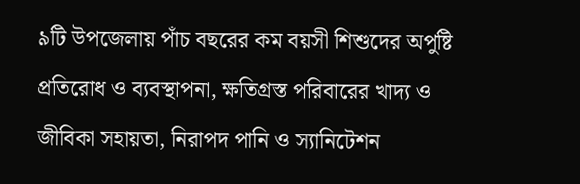৯টি উপজেলায় পাঁচ বছরের কম বয়সী শিশুদের অপুষ্টি প্রতিরোধ ও ব্যবস্থাপনা, ক্ষতিগ্রস্ত পরিবারের খাদ্য ও জীবিকা সহায়তা, নিরাপদ পানি ও স্যানিটেশন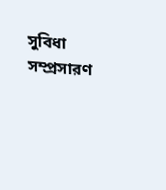সুবিধা সম্প্রসারণ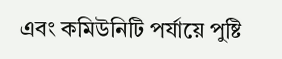এবং কমিউনিটি পর্যায়ে পুষ্টি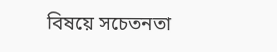বিষয়ে সচেতনতা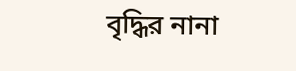বৃদ্ধির নানা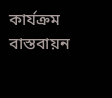কার্যক্রম বাস্তবায়ন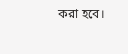করা হবে।